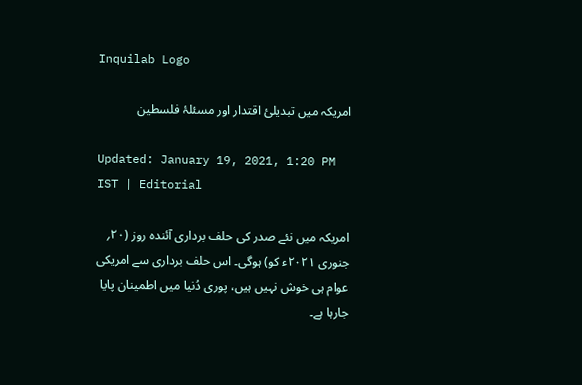Inquilab Logo

امریکہ میں تبدیلیٔ اقتدار اور مسئلۂ فلسطین

Updated: January 19, 2021, 1:20 PM IST | Editorial

امریکہ میں نئے صدر کی حلف برداری آئندہ روز (۲۰؍ جنوری ۲۰۲۱ء کو) ہوگی۔ اس حلف برداری سے امریکی عوام ہی خوش نہیں ہیں، پوری دُنیا میں اطمینان پایا جارہا ہے۔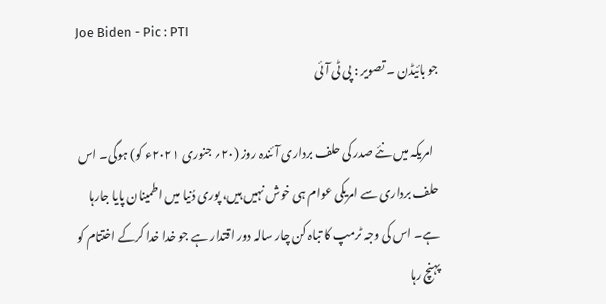Joe Biden - Pic : PTI
جو بائیڈن ۔ تصویر : پی ٹی آئی

  امریکہ میں نئے صدر کی حلف برداری آئندہ روز (۲۰؍ جنوری ۲۰۲۱ء کو) ہوگی۔ اس حلف برداری سے امریکی عوام ہی خوش نہیں ہیں، پوری دُنیا میں اطمینان پایا جارہا ہے۔ اس کی وجہ ٹرمپ کا تباہ کن چار سالہ دور اقتدار ہے جو خدا خدا کرکے اختتام کو پہنچ رہا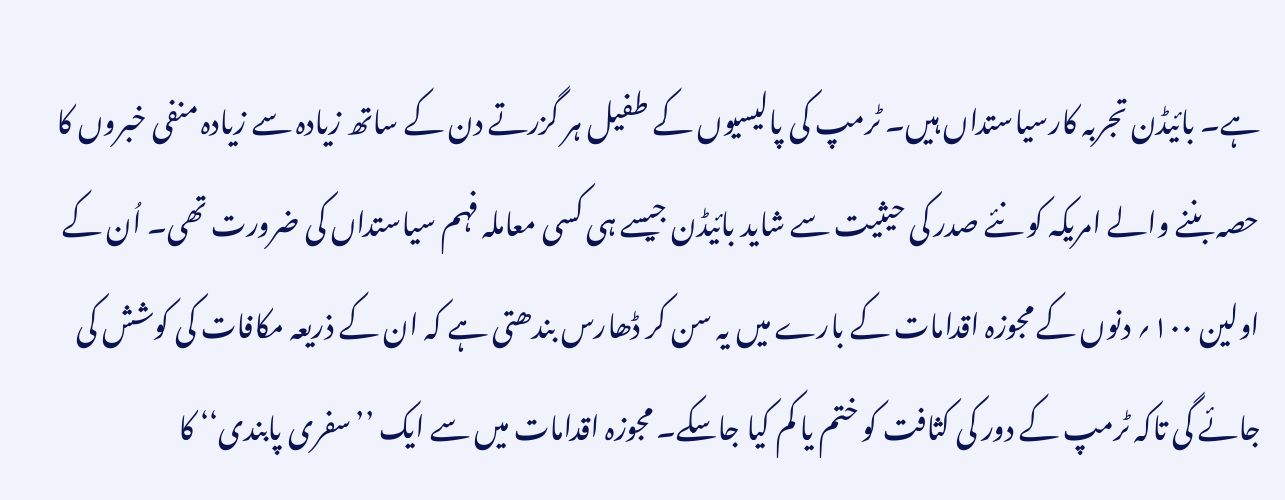ہے۔ بائیڈن تجربہ کارسیاستداں ہیں۔ ٹرمپ کی پالیسیوں کے طفیل ہر گزرتے دن کے ساتھ زیادہ سے زیادہ منفی خبروں کا حصہ بننے والے امریکہ کو نئے صدر کی حیثیت سے شاید بائیڈن جیسے ہی کسی معاملہ فہم سیاستداں کی ضرورت تھی۔ اُن کے اولین ۱۰۰؍ دنوں کے مجوزہ اقدامات کے بارے میں یہ سن کر ڈھارس بندھتی ہے کہ ان کے ذریعہ مکافات کی کوشش کی جائے گی تاکہ ٹرمپ کے دور کی کثافت کو ختم یا کم کیا جاسکے۔ مجوزہ اقدامات میں سے ایک ’’سفری پابندی‘‘ کا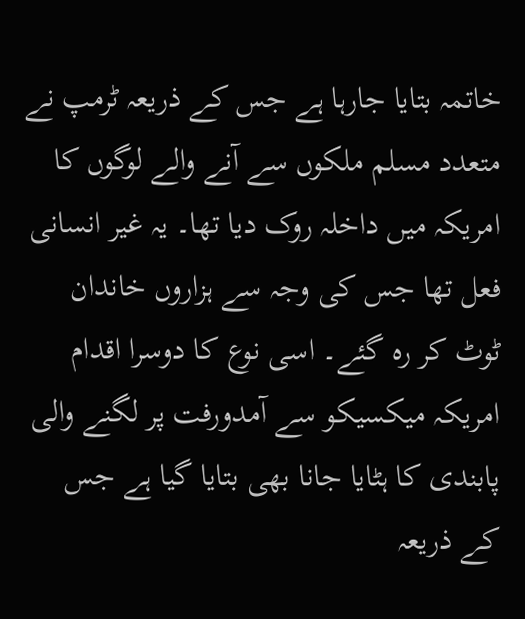خاتمہ بتایا جارہا ہے جس کے ذریعہ ٹرمپ نے متعدد مسلم ملکوں سے آنے والے لوگوں کا امریکہ میں داخلہ روک دیا تھا۔ یہ غیر انسانی فعل تھا جس کی وجہ سے ہزاروں خاندان ٹوٹ کر رہ گئے۔ اسی نوع کا دوسرا اقدام امریکہ میکسیکو سے آمدورفت پر لگنے والی پابندی کا ہٹایا جانا بھی بتایا گیا ہے جس کے ذریعہ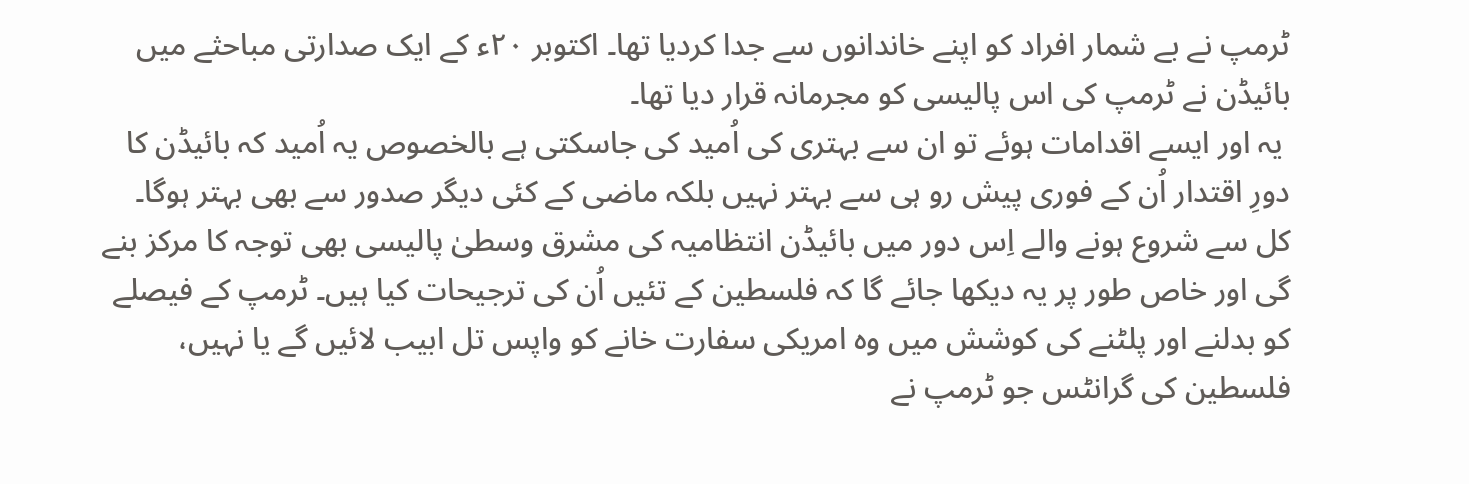ٹرمپ نے بے شمار افراد کو اپنے خاندانوں سے جدا کردیا تھا۔ اکتوبر ۲۰ء کے ایک صدارتی مباحثے میں بائیڈن نے ٹرمپ کی اس پالیسی کو مجرمانہ قرار دیا تھا۔
 یہ اور ایسے اقدامات ہوئے تو ان سے بہتری کی اُمید کی جاسکتی ہے بالخصوص یہ اُمید کہ بائیڈن کا دورِ اقتدار اُن کے فوری پیش رو ہی سے بہتر نہیں بلکہ ماضی کے کئی دیگر صدور سے بھی بہتر ہوگا۔ کل سے شروع ہونے والے اِس دور میں بائیڈن انتظامیہ کی مشرق وسطیٰ پالیسی بھی توجہ کا مرکز بنے گی اور خاص طور پر یہ دیکھا جائے گا کہ فلسطین کے تئیں اُن کی ترجیحات کیا ہیں۔ ٹرمپ کے فیصلے کو بدلنے اور پلٹنے کی کوشش میں وہ امریکی سفارت خانے کو واپس تل ابیب لائیں گے یا نہیں، فلسطین کی گرانٹس جو ٹرمپ نے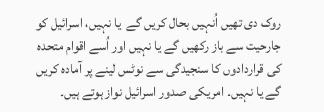روک دی تھیں اُنہیں بحال کریں گے  یا نہیں، اسرائیل کو جارحیت سے باز رکھیں گے یا نہیں اور اُسے اقوام متحدہ کی قراردادوں کا سنجیدگی سے نوٹس لینے پر آمادہ کریں گے یا نہیں۔ امریکی صدور اسرائیل نواز ہوتے ہیں۔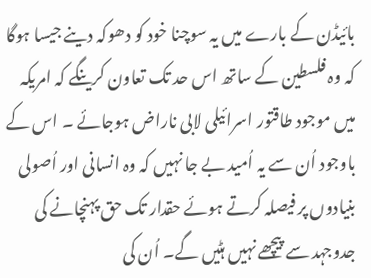بائیڈن کے بارے میں یہ سوچنا خود کو دھوکہ دینے جیسا ہوگا کہ وہ فلسطین کے ساتھ اس حد تک تعاون کرینگے کہ امریکہ میں موجود طاقتور اسرائیلی لابی ناراض ہوجائے ۔ اس کے باوجود اُن سے یہ اُمید بے جا نہیں کہ وہ انسانی اور اُصولی بنیادوں پر فیصلہ کرتے ہوئے حقدار تک حق پہنچانے کی جدوجہد سے پیچھے نہیں ہٹیں گے۔ اُن کی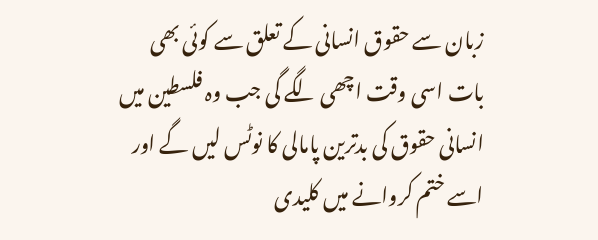زبان سے حقوق انسانی کے تعلق سے کوئی بھی بات اسی وقت اچھی لگے گی جب وہ فلسطین میں انسانی حقوق کی بدترین پامالی کا نوٹس لیں گے اور اسے ختم کروانے میں کلیدی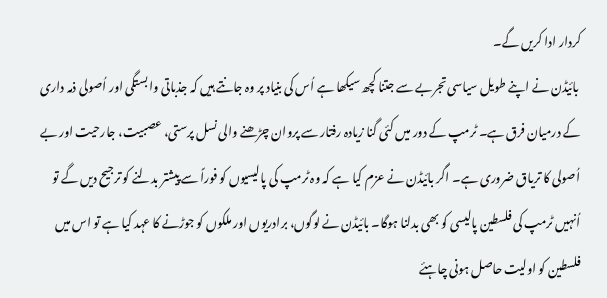کردار ادا کریں گے۔
 بائیڈن نے اپنے طویل سیاسی تجربے سے جتنا کچھ سیکھا ہے اُس کی بنیاد پر وہ جانتے ہیں کہ جذباتی وابستگی اور اُصولی ذمہ داری کے درمیان فرق ہے۔ ٹرمپ کے دور میں کئی گنا زیادہ رفتار سے پروان چڑھنے والی نسل پرستی، عصبیت، جارحیت اور بے اُصولی کا تریاق ضروری ہے۔ اگر بائیڈن نے عزم کیا ہے کہ وہ ٹرمپ کی پالیسیوں کو فوراً سے پیشتر بدلنے کو ترجیح دیں گے تو اُنہیں ٹرمپ کی فلسطین پالیسی کو بھی بدلنا ہوگا۔ بائیڈن نے لوگوں، برادریوں اور ملکوں کو جوڑنے کا عہد کیا ہے تو اس میں فلسطین کو اولیت حاصل ہونی چاہئے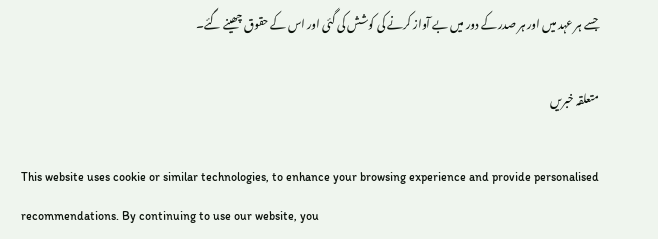جسے ہر عہد میں اور ہر صدر کے دور میں بے آواز کرنے کی کوشش کی گئی اور اس کے حقوق چھینے گئے۔

متعلقہ خبریں

This website uses cookie or similar technologies, to enhance your browsing experience and provide personalised recommendations. By continuing to use our website, you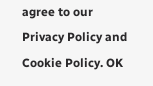agree to our Privacy Policy and Cookie Policy. OK